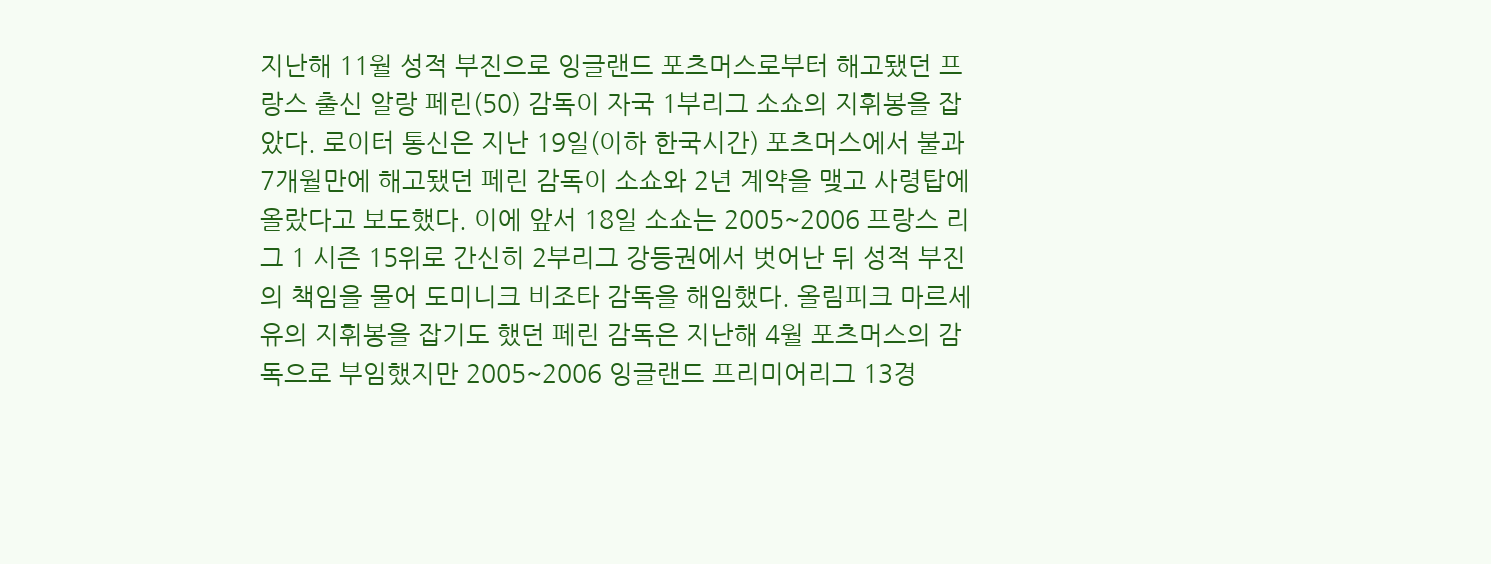지난해 11월 성적 부진으로 잉글랜드 포츠머스로부터 해고됐던 프랑스 출신 알랑 페린(50) 감독이 자국 1부리그 소쇼의 지휘봉을 잡았다. 로이터 통신은 지난 19일(이하 한국시간) 포츠머스에서 불과 7개월만에 해고됐던 페린 감독이 소쇼와 2년 계약을 맺고 사령탑에 올랐다고 보도했다. 이에 앞서 18일 소쇼는 2005~2006 프랑스 리그 1 시즌 15위로 간신히 2부리그 강등권에서 벗어난 뒤 성적 부진의 책임을 물어 도미니크 비조타 감독을 해임했다. 올림피크 마르세유의 지휘봉을 잡기도 했던 페린 감독은 지난해 4월 포츠머스의 감독으로 부임했지만 2005~2006 잉글랜드 프리미어리그 13경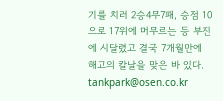기를 치러 2승4무7패, 승점 10으로 17위에 머무르는 등 부진에 시달렸고 결국 7개월만에 해고의 칼날을 맞은 바 있다. tankpark@osen.co.kr